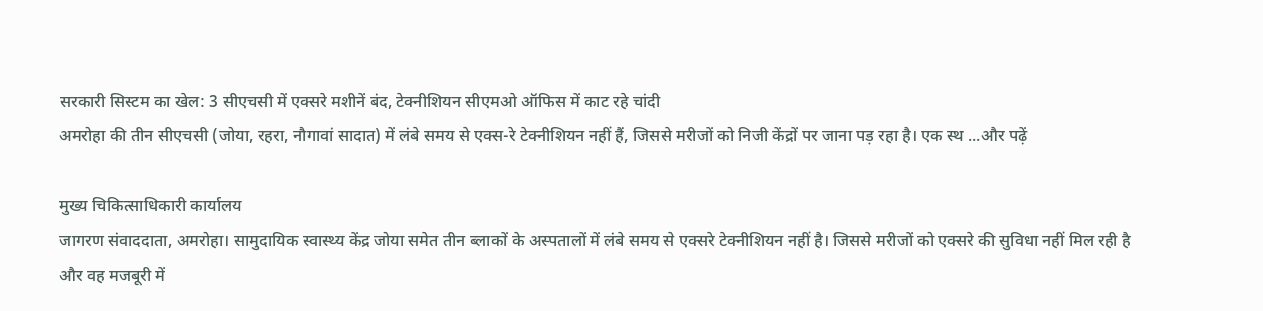सरकारी सिस्टम का खेल: 3 सीएचसी में एक्सरे मशीनें बंद, टेक्नीशियन सीएमओ ऑफिस में काट रहे चांदी
अमरोहा की तीन सीएचसी (जोया, रहरा, नौगावां सादात) में लंबे समय से एक्स-रे टेक्नीशियन नहीं हैं, जिससे मरीजों को निजी केंद्रों पर जाना पड़ रहा है। एक स्थ ...और पढ़ें

मुख्य चिकित्साधिकारी कार्यालय
जागरण संवाददाता, अमरोहा। सामुदायिक स्वास्थ्य केंद्र जोया समेत तीन ब्लाकों के अस्पतालों में लंबे समय से एक्सरे टेक्नीशियन नहीं है। जिससे मरीजों को एक्सरे की सुविधा नहीं मिल रही है और वह मजबूरी में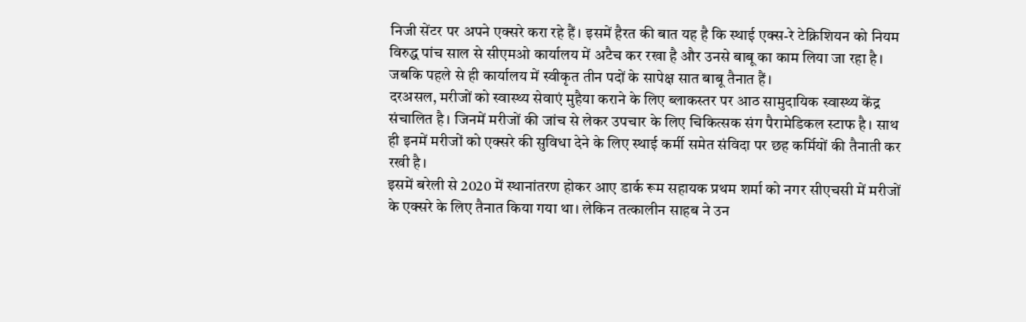निजी सेंटर पर अपने एक्सरे करा रहे हैं। इसमें हैरत की बात यह है कि स्थाई एक्स-रे टेक्निशियन को नियम विरुद्ध पांच साल से सीएमओ कार्यालय में अटैच कर रखा है और उनसे बाबू का काम लिया जा रहा है। जबकि पहले से ही कार्यालय में स्वीकृत तीन पदों के सापेक्ष सात बाबू तैनात हैं।
दरअसल, मरीजों को स्वास्थ्य सेवाएं मुहैया कराने के लिए ब्लाकस्तर पर आठ सामुदायिक स्वास्थ्य केंद्र संचालित है। जिनमें मरीजों की जांच से लेकर उपचार के लिए चिकित्सक संग पैरामेडिकल स्टाफ है। साथ ही इनमें मरीजों को एक्सरे की सुविधा देने के लिए स्थाई कर्मी समेत संविदा पर छह कर्मियों की तैनाती कर रखी है।
इसमें बरेली से 2020 में स्थानांतरण होकर आए डार्क रूम सहायक प्रथम शर्मा को नगर सीएचसी में मरीजों के एक्सरे के लिए तैनात किया गया था। लेकिन तत्कालीन साहब ने उन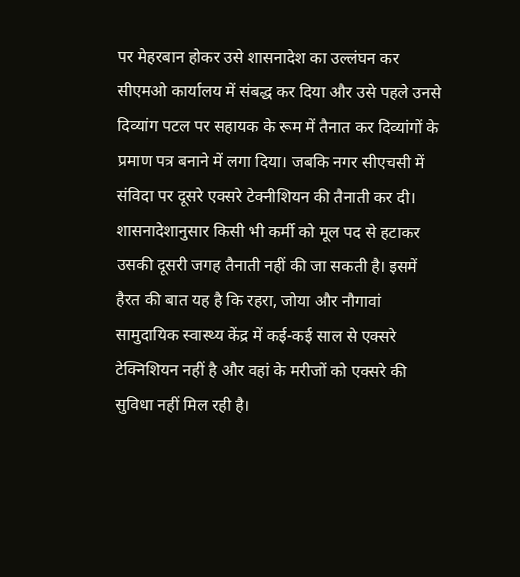पर मेहरबान होकर उसे शासनादेश का उल्लंघन कर सीएमओ कार्यालय में संबद्ध कर दिया और उसे पहले उनसे दिव्यांग पटल पर सहायक के रूम में तैनात कर दिव्यांगों के प्रमाण पत्र बनाने में लगा दिया। जबकि नगर सीएचसी में संविदा पर दूसरे एक्सरे टेक्नीशियन की तैनाती कर दी।
शासनादेशानुसार किसी भी कर्मी को मूल पद से हटाकर उसकी दूसरी जगह तैनाती नहीं की जा सकती है। इसमें हैरत की बात यह है कि रहरा, जोया और नौगावां सामुदायिक स्वास्थ्य केंद्र में कई-कई साल से एक्सरे टेक्निशियन नहीं है और वहां के मरीजों को एक्सरे की सुविधा नहीं मिल रही है।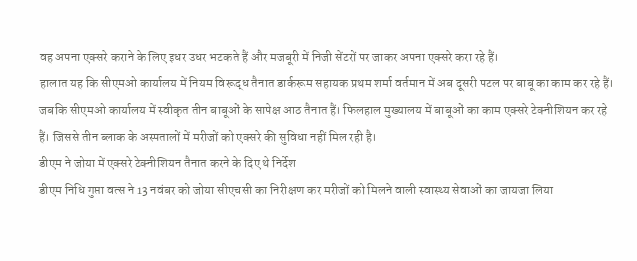वह अपना एक्सरे कराने के लिए इधर उधर भटकते हैं और मजबूरी में निजी सेंटरों पर जाकर अपना एक्सरे करा रहे हैं।
हालात यह कि सीएमओ कार्यालय में नियम विरूद्ध तैनात डार्करूम सहायक प्रथम शर्मा वर्तमान में अब दूसरी पटल पर बाबू का काम कर रहे हैं। जबकि सीएमओ कार्यालय में स्वीकृत तीन बाबूओं के सापेक्ष आठ तैनात हैं। फिलहाल मुख्यालय में बाबूओं का काम एक्सरे टेक्नीशियन कर रहे हैं। जिससे तीन ब्लाक के अस्पतालों में मरीजों को एक्सरे की सुविधा नहीं मिल रही है।
डीएम ने जोया में एक्सरे टेक्नीशियन तैनात करने के दिए थे निर्देश
डीएम निधि गुप्ता वत्स ने 13 नवंबर को जोया सीएचसी का निरीक्षण कर मरीजों को मिलने वाली स्वास्थ्य सेवाओं का जायजा लिया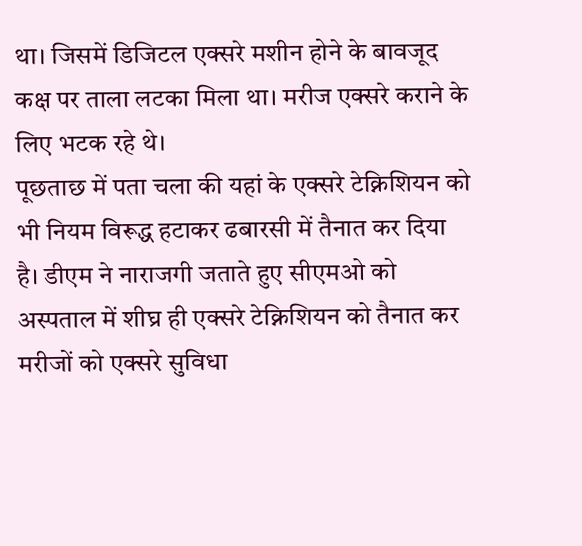था। जिसमें डिजिटल एक्सरे मशीन होने के बावजूद कक्ष पर ताला लटका मिला था। मरीज एक्सरे कराने के लिए भटक रहे थे।
पूछताछ में पता चला की यहां के एक्सरे टेक्निशियन को भी नियम विरूद्ध हटाकर ढबारसी में तैनात कर दिया है। डीएम ने नाराजगी जताते हुए सीएमओ को अस्पताल में शीघ्र ही एक्सरे टेक्निशियन को तैनात कर मरीजों को एक्सरे सुविधा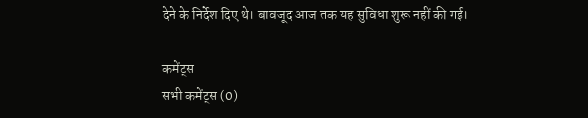देने के निर्देश दिए थे। बावजूद आज तक यह सुविधा शुरू नहीं की गई।

कमेंट्स
सभी कमेंट्स (0)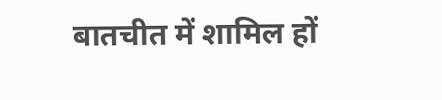बातचीत में शामिल हों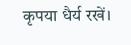कृपया धैर्य रखें।